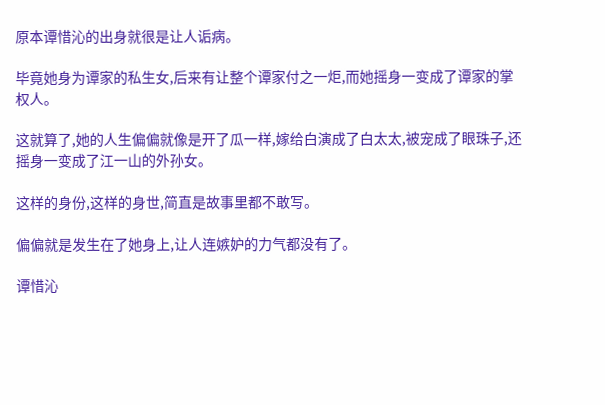原本谭惜沁的出身就很是让人诟病。

毕竟她身为谭家的私生女,后来有让整个谭家付之一炬,而她摇身一变成了谭家的掌权人。

这就算了,她的人生偏偏就像是开了瓜一样,嫁给白演成了白太太,被宠成了眼珠子,还摇身一变成了江一山的外孙女。

这样的身份,这样的身世,简直是故事里都不敢写。

偏偏就是发生在了她身上,让人连嫉妒的力气都没有了。

谭惜沁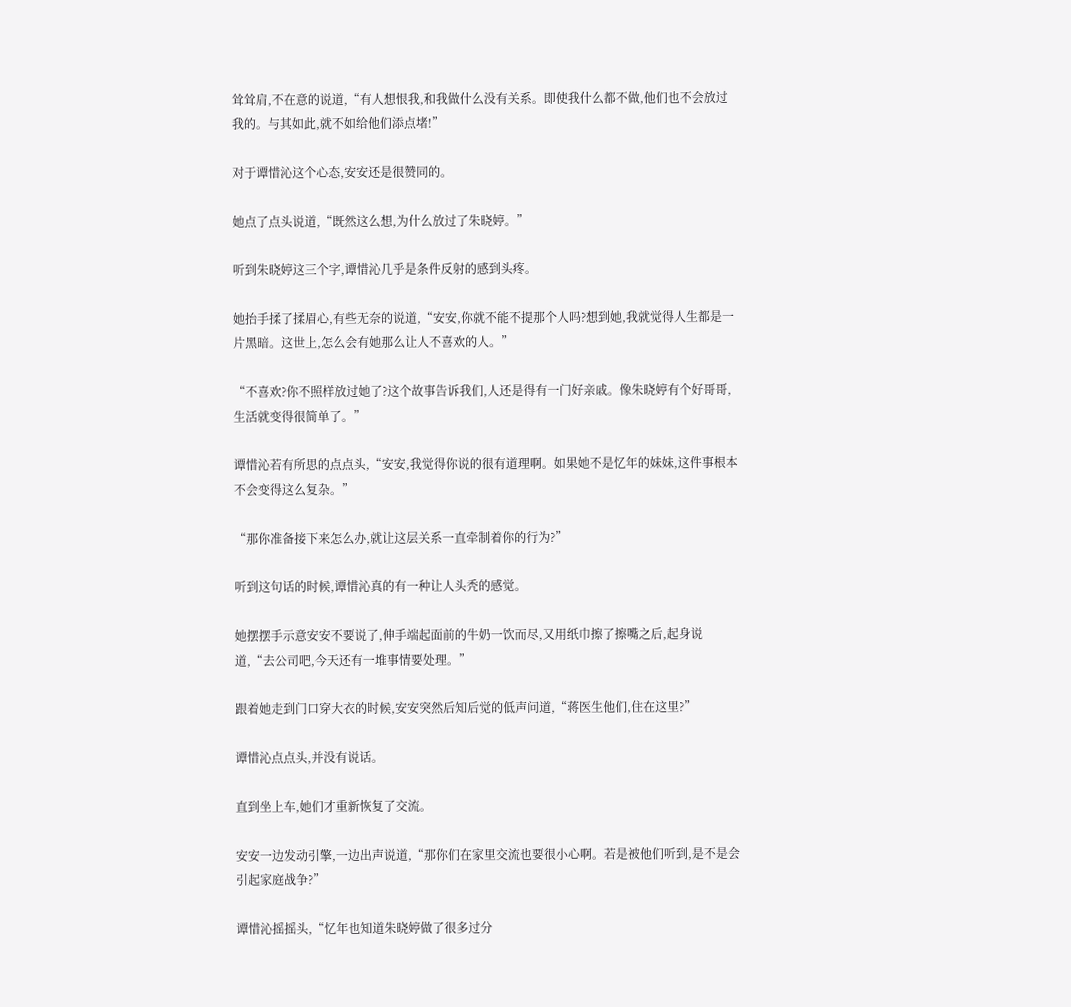耸耸肩,不在意的说道,“有人想恨我,和我做什么没有关系。即使我什么都不做,他们也不会放过我的。与其如此,就不如给他们添点堵!”

对于谭惜沁这个心态,安安还是很赞同的。

她点了点头说道,“既然这么想,为什么放过了朱晓婷。”

听到朱晓婷这三个字,谭惜沁几乎是条件反射的感到头疼。

她抬手揉了揉眉心,有些无奈的说道,“安安,你就不能不提那个人吗?想到她,我就觉得人生都是一片黑暗。这世上,怎么会有她那么让人不喜欢的人。”

“不喜欢?你不照样放过她了?这个故事告诉我们,人还是得有一门好亲戚。像朱晓婷有个好哥哥,生活就变得很简单了。”

谭惜沁若有所思的点点头,“安安,我觉得你说的很有道理啊。如果她不是忆年的妹妹,这件事根本不会变得这么复杂。”

“那你准备接下来怎么办,就让这层关系一直牵制着你的行为?”

听到这句话的时候,谭惜沁真的有一种让人头秃的感觉。

她摆摆手示意安安不要说了,伸手端起面前的牛奶一饮而尽,又用纸巾擦了擦嘴之后,起身说道,“去公司吧,今天还有一堆事情要处理。”

跟着她走到门口穿大衣的时候,安安突然后知后觉的低声问道,“蒋医生他们,住在这里?”

谭惜沁点点头,并没有说话。

直到坐上车,她们才重新恢复了交流。

安安一边发动引擎,一边出声说道,“那你们在家里交流也要很小心啊。若是被他们听到,是不是会引起家庭战争?”

谭惜沁摇摇头,“忆年也知道朱晓婷做了很多过分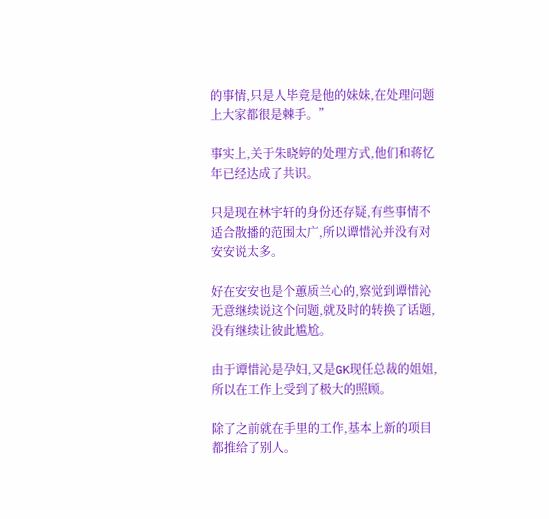的事情,只是人毕竟是他的妹妹,在处理问题上大家都很是棘手。”

事实上,关于朱晓婷的处理方式,他们和蒋忆年已经达成了共识。

只是现在林宇轩的身份还存疑,有些事情不适合散播的范围太广,所以谭惜沁并没有对安安说太多。

好在安安也是个蕙质兰心的,察觉到谭惜沁无意继续说这个问题,就及时的转换了话题,没有继续让彼此尴尬。

由于谭惜沁是孕妇,又是GK现任总裁的姐姐,所以在工作上受到了极大的照顾。

除了之前就在手里的工作,基本上新的项目都推给了别人。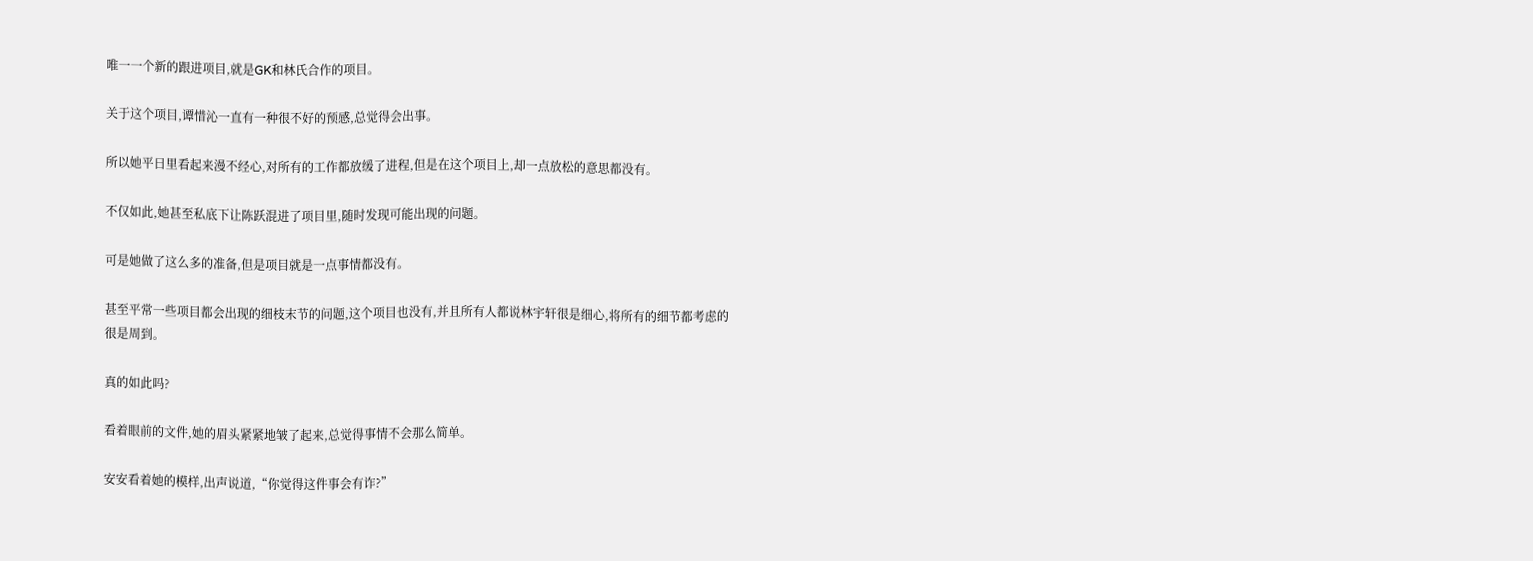唯一一个新的跟进项目,就是GK和林氏合作的项目。

关于这个项目,谭惜沁一直有一种很不好的预感,总觉得会出事。

所以她平日里看起来漫不经心,对所有的工作都放缓了进程,但是在这个项目上,却一点放松的意思都没有。

不仅如此,她甚至私底下让陈跃混进了项目里,随时发现可能出现的问题。

可是她做了这么多的准备,但是项目就是一点事情都没有。

甚至平常一些项目都会出现的细枝末节的问题,这个项目也没有,并且所有人都说林宇轩很是细心,将所有的细节都考虑的很是周到。

真的如此吗?

看着眼前的文件,她的眉头紧紧地皱了起来,总觉得事情不会那么简单。

安安看着她的模样,出声说道,“你觉得这件事会有诈?”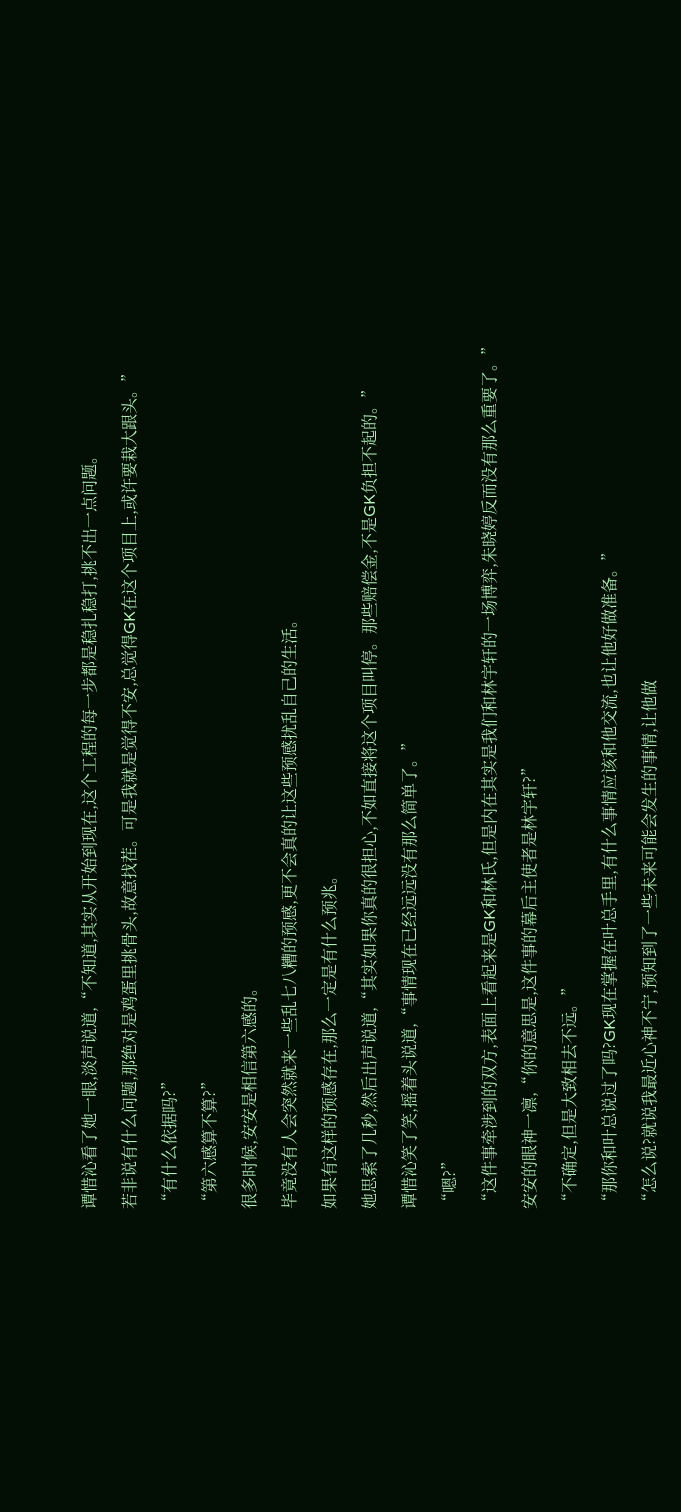谭惜沁看了她一眼,淡声说道,“不知道,其实从开始到现在,这个工程的每一步都是稳扎稳打,挑不出一点问题。

若非说有什么问题,那绝对是鸡蛋里挑骨头,故意找茬。可是我就是觉得不安,总觉得GK在这个项目上,或许要栽大跟头。”

“有什么依据吗?”

“第六感算不算?”

很多时候,安安是相信第六感的。

毕竟没有人会突然就来一些乱七八糟的预感,更不会真的让这些预感扰乱自己的生活。

如果有这样的预感存在,那么一定是有什么预兆。

她思索了几秒,然后出声说道,“其实如果你真的很担心,不如直接将这个项目叫停。那些赔偿金,不是GK负担不起的。”

谭惜沁笑了笑,摇着头说道,“事情现在已经远远没有那么简单了。”

“嗯?”

“这件事牵涉到的双方,表面上看起来是GK和林氏,但是内在其实是我们和林宇轩的一场博弈,朱晓婷反而没有那么重要了。”

安安的眼神一凛,“你的意思是,这件事的幕后主使者是林宇轩?”

“不确定,但是大致相去不远。”

“那你和叶总说过了吗?GK现在掌握在叶总手里,有什么事情应该和他交流,也让他好做准备。”

“怎么说?就说我最近心神不宁,预知到了一些未来可能会发生的事情,让他做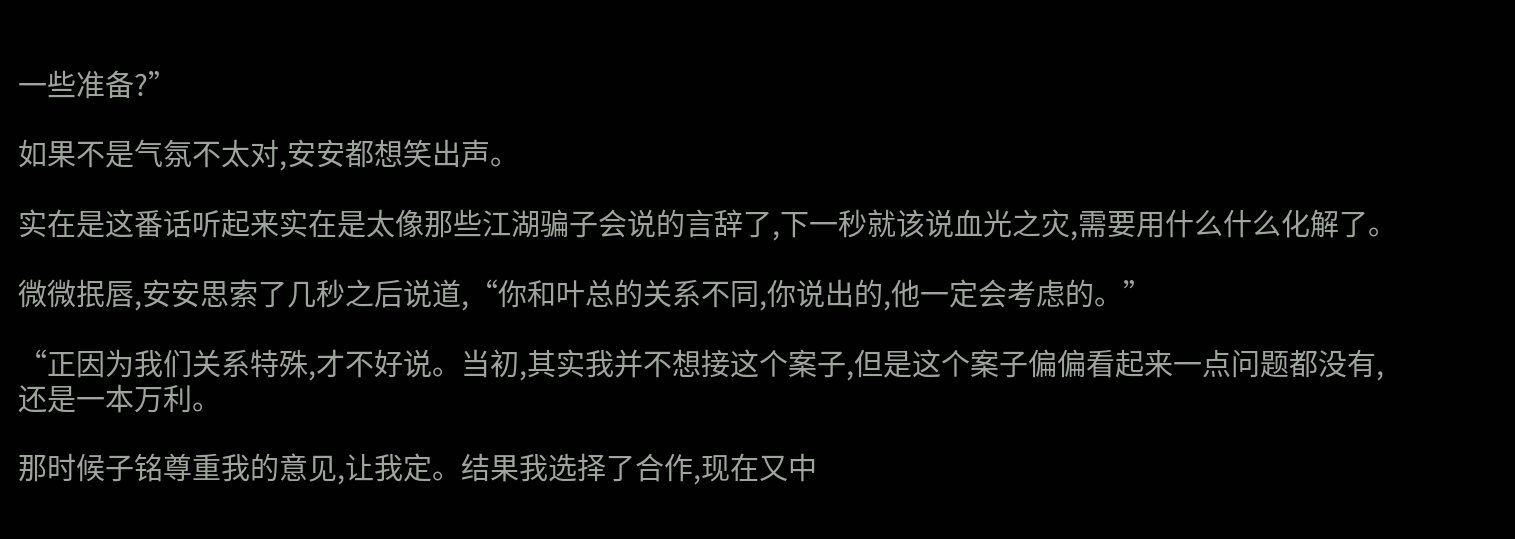一些准备?”

如果不是气氛不太对,安安都想笑出声。

实在是这番话听起来实在是太像那些江湖骗子会说的言辞了,下一秒就该说血光之灾,需要用什么什么化解了。

微微抿唇,安安思索了几秒之后说道,“你和叶总的关系不同,你说出的,他一定会考虑的。”

“正因为我们关系特殊,才不好说。当初,其实我并不想接这个案子,但是这个案子偏偏看起来一点问题都没有,还是一本万利。

那时候子铭尊重我的意见,让我定。结果我选择了合作,现在又中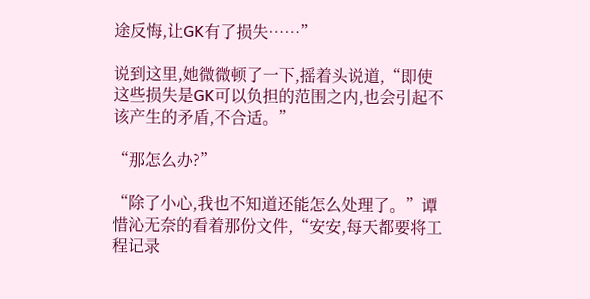途反悔,让GK有了损失……”

说到这里,她微微顿了一下,摇着头说道,“即使这些损失是GK可以负担的范围之内,也会引起不该产生的矛盾,不合适。”

“那怎么办?”

“除了小心,我也不知道还能怎么处理了。”谭惜沁无奈的看着那份文件,“安安,每天都要将工程记录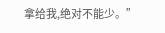拿给我,绝对不能少。”